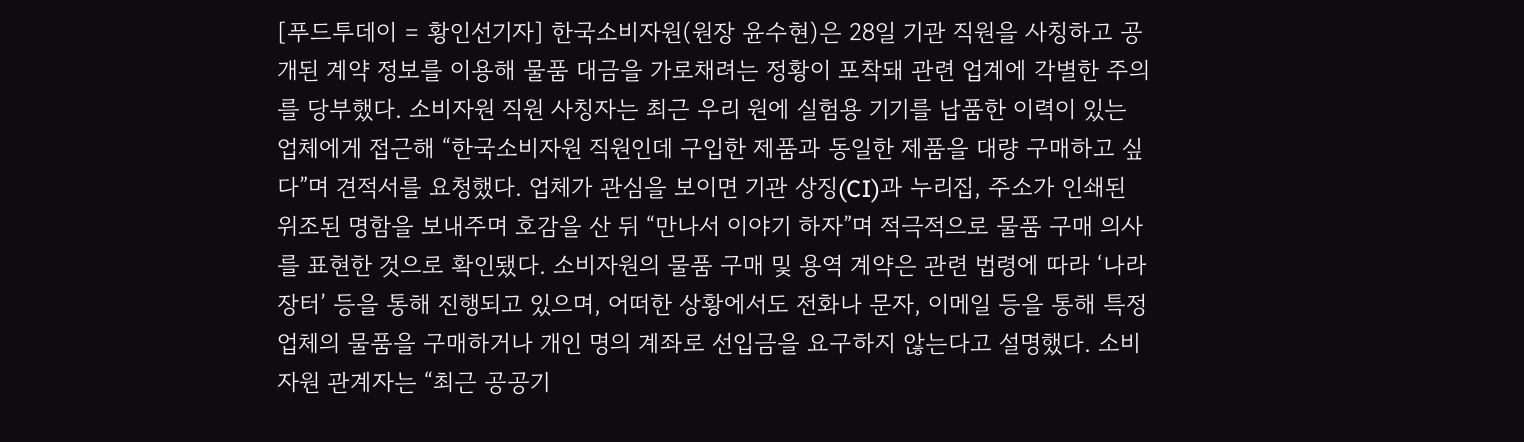[푸드투데이 = 황인선기자] 한국소비자원(원장 윤수현)은 28일 기관 직원을 사칭하고 공개된 계약 정보를 이용해 물품 대금을 가로채려는 정황이 포착돼 관련 업계에 각별한 주의를 당부했다. 소비자원 직원 사칭자는 최근 우리 원에 실험용 기기를 납품한 이력이 있는 업체에게 접근해 “한국소비자원 직원인데 구입한 제품과 동일한 제품을 대량 구매하고 싶다”며 견적서를 요청했다. 업체가 관심을 보이면 기관 상징(CI)과 누리집, 주소가 인쇄된 위조된 명함을 보내주며 호감을 산 뒤 “만나서 이야기 하자”며 적극적으로 물품 구매 의사를 표현한 것으로 확인됐다. 소비자원의 물품 구매 및 용역 계약은 관련 법령에 따라 ‘나라장터’ 등을 통해 진행되고 있으며, 어떠한 상황에서도 전화나 문자, 이메일 등을 통해 특정 업체의 물품을 구매하거나 개인 명의 계좌로 선입금을 요구하지 않는다고 설명했다. 소비자원 관계자는 “최근 공공기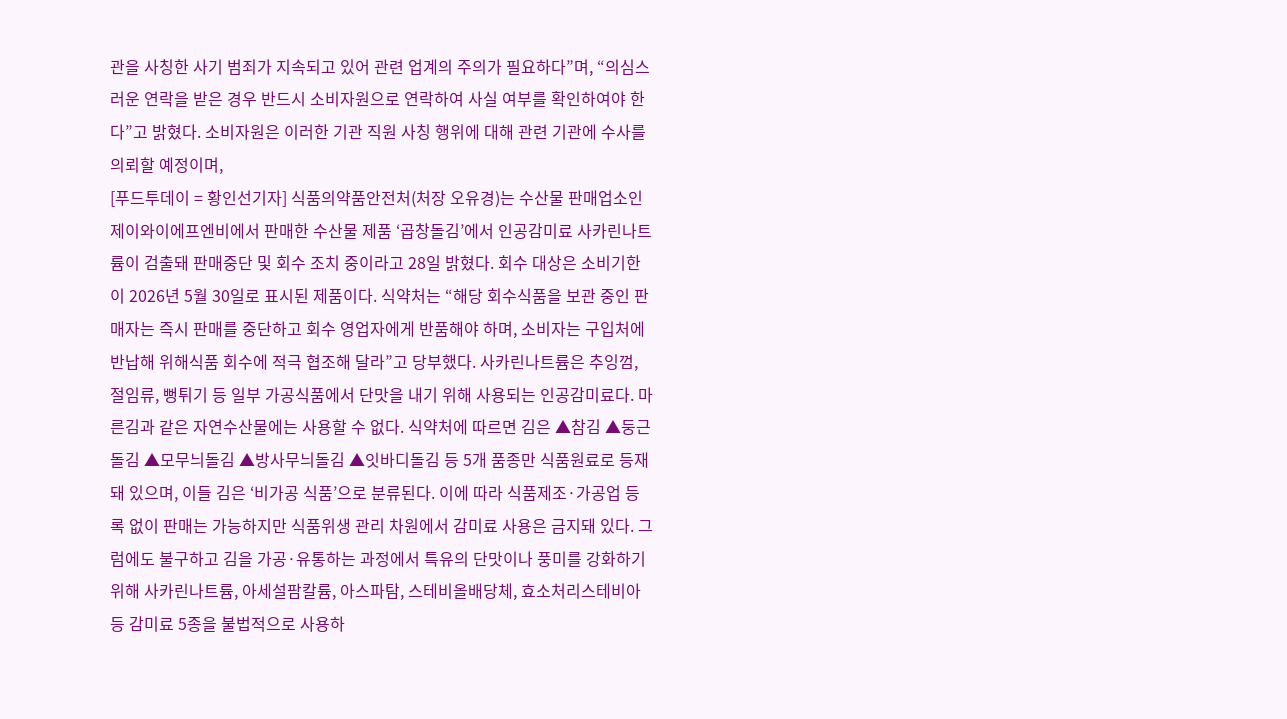관을 사칭한 사기 범죄가 지속되고 있어 관련 업계의 주의가 필요하다”며, “의심스러운 연락을 받은 경우 반드시 소비자원으로 연락하여 사실 여부를 확인하여야 한다”고 밝혔다. 소비자원은 이러한 기관 직원 사칭 행위에 대해 관련 기관에 수사를 의뢰할 예정이며,
[푸드투데이 = 황인선기자] 식품의약품안전처(처장 오유경)는 수산물 판매업소인 제이와이에프엔비에서 판매한 수산물 제품 ‘곱창돌김’에서 인공감미료 사카린나트륨이 검출돼 판매중단 및 회수 조치 중이라고 28일 밝혔다. 회수 대상은 소비기한이 2026년 5월 30일로 표시된 제품이다. 식약처는 “해당 회수식품을 보관 중인 판매자는 즉시 판매를 중단하고 회수 영업자에게 반품해야 하며, 소비자는 구입처에 반납해 위해식품 회수에 적극 협조해 달라”고 당부했다. 사카린나트륨은 추잉껌, 절임류, 뻥튀기 등 일부 가공식품에서 단맛을 내기 위해 사용되는 인공감미료다. 마른김과 같은 자연수산물에는 사용할 수 없다. 식약처에 따르면 김은 ▲참김 ▲둥근돌김 ▲모무늬돌김 ▲방사무늬돌김 ▲잇바디돌김 등 5개 품종만 식품원료로 등재돼 있으며, 이들 김은 ‘비가공 식품’으로 분류된다. 이에 따라 식품제조·가공업 등록 없이 판매는 가능하지만 식품위생 관리 차원에서 감미료 사용은 금지돼 있다. 그럼에도 불구하고 김을 가공·유통하는 과정에서 특유의 단맛이나 풍미를 강화하기 위해 사카린나트륨, 아세설팜칼륨, 아스파탐, 스테비올배당체, 효소처리스테비아 등 감미료 5종을 불법적으로 사용하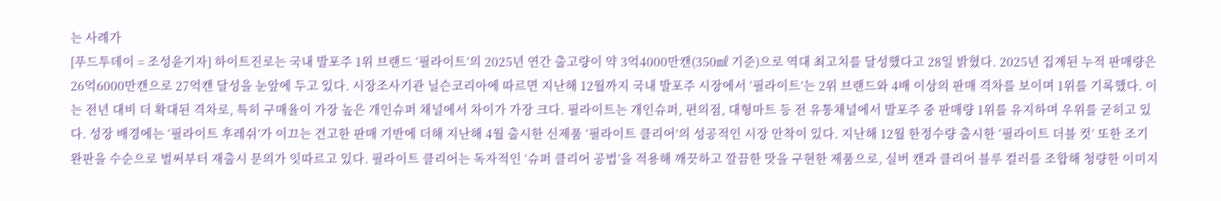는 사례가
[푸드투데이 = 조성윤기자] 하이트진로는 국내 발포주 1위 브랜드 ‘필라이트’의 2025년 연간 출고량이 약 3억4000만캔(350㎖ 기준)으로 역대 최고치를 달성했다고 28일 밝혔다. 2025년 집계된 누적 판매량은 26억6000만캔으로 27억캔 달성을 눈앞에 두고 있다. 시장조사기관 닐슨코리아에 따르면 지난해 12월까지 국내 발포주 시장에서 ‘필라이트’는 2위 브랜드와 4배 이상의 판매 격차를 보이며 1위를 기록했다. 이는 전년 대비 더 확대된 격차로, 특히 구매율이 가장 높은 개인슈퍼 채널에서 차이가 가장 크다. 필라이트는 개인슈퍼, 편의점, 대형마트 등 전 유통채널에서 발포주 중 판매량 1위를 유지하며 우위를 굳히고 있다. 성장 배경에는 ‘필라이트 후레쉬’가 이끄는 견고한 판매 기반에 더해 지난해 4월 출시한 신제품 ‘필라이트 클리어’의 성공적인 시장 안착이 있다. 지난해 12월 한정수량 출시한 ‘필라이트 더블 컷’ 또한 조기 완판을 수순으로 벌써부터 재출시 문의가 잇따르고 있다. 필라이트 클리어는 독자적인 ‘슈퍼 클리어 공법’을 적용해 깨끗하고 깔끔한 맛을 구현한 제품으로, 실버 캔과 클리어 블루 컬러를 조합해 청량한 이미지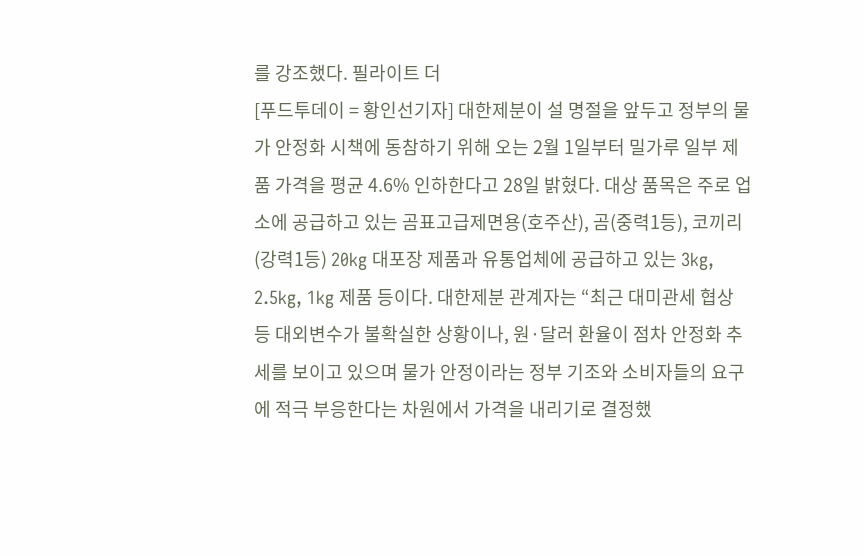를 강조했다. 필라이트 더
[푸드투데이 = 황인선기자] 대한제분이 설 명절을 앞두고 정부의 물가 안정화 시책에 동참하기 위해 오는 2월 1일부터 밀가루 일부 제품 가격을 평균 4.6% 인하한다고 28일 밝혔다. 대상 품목은 주로 업소에 공급하고 있는 곰표고급제면용(호주산), 곰(중력1등), 코끼리(강력1등) 20kg 대포장 제품과 유통업체에 공급하고 있는 3kg, 2.5kg, 1kg 제품 등이다. 대한제분 관계자는 “최근 대미관세 협상 등 대외변수가 불확실한 상황이나, 원·달러 환율이 점차 안정화 추세를 보이고 있으며 물가 안정이라는 정부 기조와 소비자들의 요구에 적극 부응한다는 차원에서 가격을 내리기로 결정했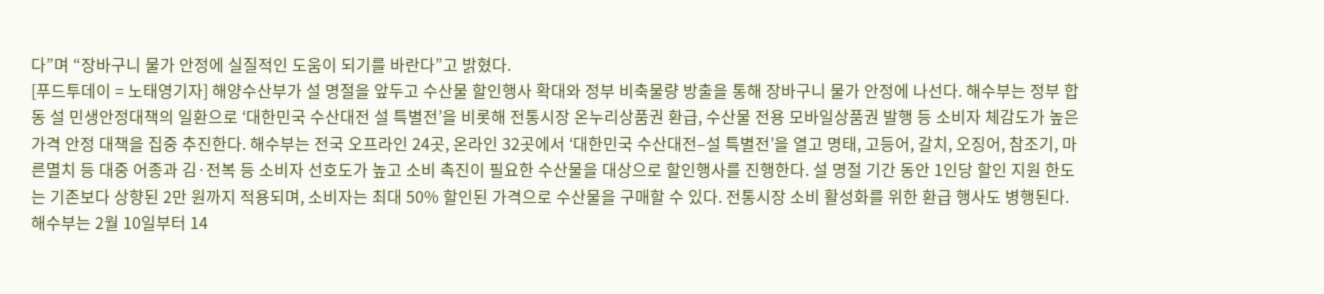다”며 “장바구니 물가 안정에 실질적인 도움이 되기를 바란다”고 밝혔다.
[푸드투데이 = 노태영기자] 해양수산부가 설 명절을 앞두고 수산물 할인행사 확대와 정부 비축물량 방출을 통해 장바구니 물가 안정에 나선다. 해수부는 정부 합동 설 민생안정대책의 일환으로 ‘대한민국 수산대전 설 특별전’을 비롯해 전통시장 온누리상품권 환급, 수산물 전용 모바일상품권 발행 등 소비자 체감도가 높은 가격 안정 대책을 집중 추진한다. 해수부는 전국 오프라인 24곳, 온라인 32곳에서 ‘대한민국 수산대전–설 특별전’을 열고 명태, 고등어, 갈치, 오징어, 참조기, 마른멸치 등 대중 어종과 김·전복 등 소비자 선호도가 높고 소비 촉진이 필요한 수산물을 대상으로 할인행사를 진행한다. 설 명절 기간 동안 1인당 할인 지원 한도는 기존보다 상향된 2만 원까지 적용되며, 소비자는 최대 50% 할인된 가격으로 수산물을 구매할 수 있다. 전통시장 소비 활성화를 위한 환급 행사도 병행된다. 해수부는 2월 10일부터 14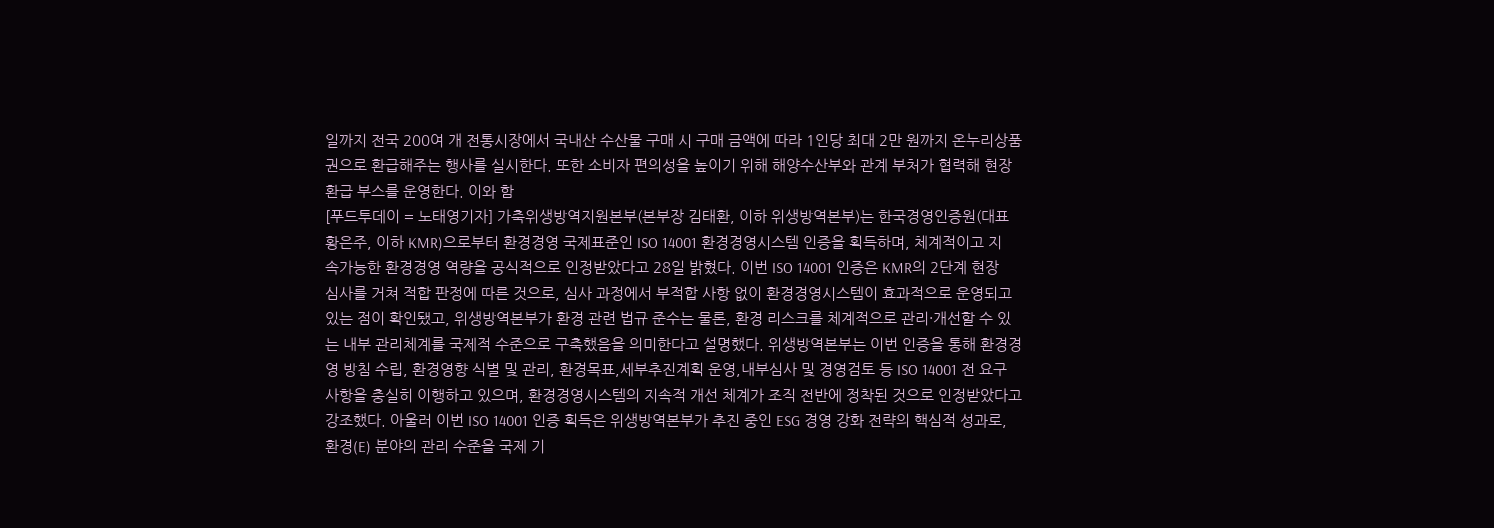일까지 전국 200여 개 전통시장에서 국내산 수산물 구매 시 구매 금액에 따라 1인당 최대 2만 원까지 온누리상품권으로 환급해주는 행사를 실시한다. 또한 소비자 편의성을 높이기 위해 해양수산부와 관계 부처가 협력해 현장 환급 부스를 운영한다. 이와 함
[푸드투데이 = 노태영기자] 가축위생방역지원본부(본부장 김태환, 이하 위생방역본부)는 한국경영인증원(대표 황은주, 이하 KMR)으로부터 환경경영 국제표준인 ISO 14001 환경경영시스템 인증을 획득하며, 체계적이고 지속가능한 환경경영 역량을 공식적으로 인정받았다고 28일 밝혔다. 이번 ISO 14001 인증은 KMR의 2단계 현장심사를 거쳐 적합 판정에 따른 것으로, 심사 과정에서 부적합 사항 없이 환경경영시스템이 효과적으로 운영되고 있는 점이 확인됐고, 위생방역본부가 환경 관련 법규 준수는 물론, 환경 리스크를 체계적으로 관리·개선할 수 있는 내부 관리체계를 국제적 수준으로 구축했음을 의미한다고 설명했다. 위생방역본부는 이번 인증을 통해 환경경영 방침 수립, 환경영향 식별 및 관리, 환경목표,세부추진계획 운영,내부심사 및 경영검토 등 ISO 14001 전 요구사항을 충실히 이행하고 있으며, 환경경영시스템의 지속적 개선 체계가 조직 전반에 정착된 것으로 인정받았다고 강조했다. 아울러 이번 ISO 14001 인증 획득은 위생방역본부가 추진 중인 ESG 경영 강화 전략의 핵심적 성과로, 환경(E) 분야의 관리 수준을 국제 기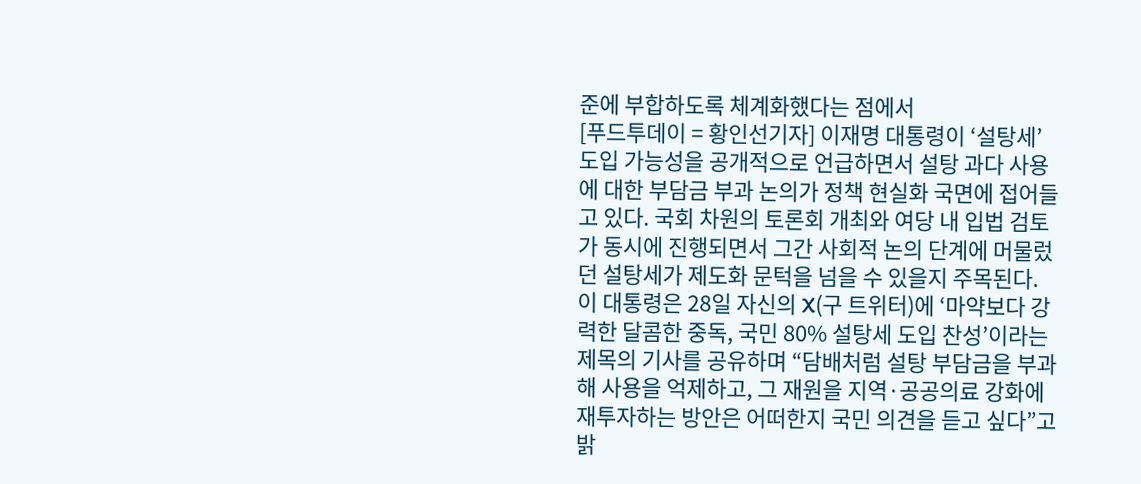준에 부합하도록 체계화했다는 점에서
[푸드투데이 = 황인선기자] 이재명 대통령이 ‘설탕세’ 도입 가능성을 공개적으로 언급하면서 설탕 과다 사용에 대한 부담금 부과 논의가 정책 현실화 국면에 접어들고 있다. 국회 차원의 토론회 개최와 여당 내 입법 검토가 동시에 진행되면서 그간 사회적 논의 단계에 머물렀던 설탕세가 제도화 문턱을 넘을 수 있을지 주목된다. 이 대통령은 28일 자신의 X(구 트위터)에 ‘마약보다 강력한 달콤한 중독, 국민 80% 설탕세 도입 찬성’이라는 제목의 기사를 공유하며 “담배처럼 설탕 부담금을 부과해 사용을 억제하고, 그 재원을 지역·공공의료 강화에 재투자하는 방안은 어떠한지 국민 의견을 듣고 싶다”고 밝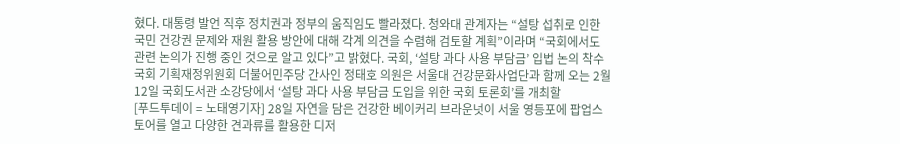혔다. 대통령 발언 직후 정치권과 정부의 움직임도 빨라졌다. 청와대 관계자는 “설탕 섭취로 인한 국민 건강권 문제와 재원 활용 방안에 대해 각계 의견을 수렴해 검토할 계획”이라며 “국회에서도 관련 논의가 진행 중인 것으로 알고 있다”고 밝혔다. 국회, ‘설탕 과다 사용 부담금’ 입법 논의 착수 국회 기획재정위원회 더불어민주당 간사인 정태호 의원은 서울대 건강문화사업단과 함께 오는 2월 12일 국회도서관 소강당에서 ‘설탕 과다 사용 부담금 도입을 위한 국회 토론회’를 개최할
[푸드투데이 = 노태영기자] 28일 자연을 담은 건강한 베이커리 브라운넛이 서울 영등포에 팝업스토어를 열고 다양한 견과류를 활용한 디저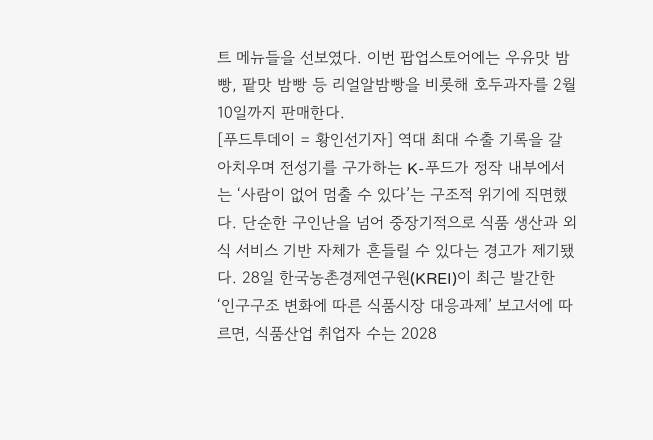트 메뉴들을 선보였다. 이번 팝업스토어에는 우유맛 밤빵, 팥맛 밤빵 등 리얼알밤빵을 비롯해 호두과자를 2월 10일까지 판매한다.
[푸드투데이 = 황인선기자] 역대 최대 수출 기록을 갈아치우며 전성기를 구가하는 K-푸드가 정작 내부에서는 ‘사람이 없어 멈출 수 있다’는 구조적 위기에 직면했다. 단순한 구인난을 넘어 중장기적으로 식품 생산과 외식 서비스 기반 자체가 흔들릴 수 있다는 경고가 제기됐다. 28일 한국농촌경제연구원(KREI)이 최근 발간한 ‘인구구조 변화에 따른 식품시장 대응과제’ 보고서에 따르면, 식품산업 취업자 수는 2028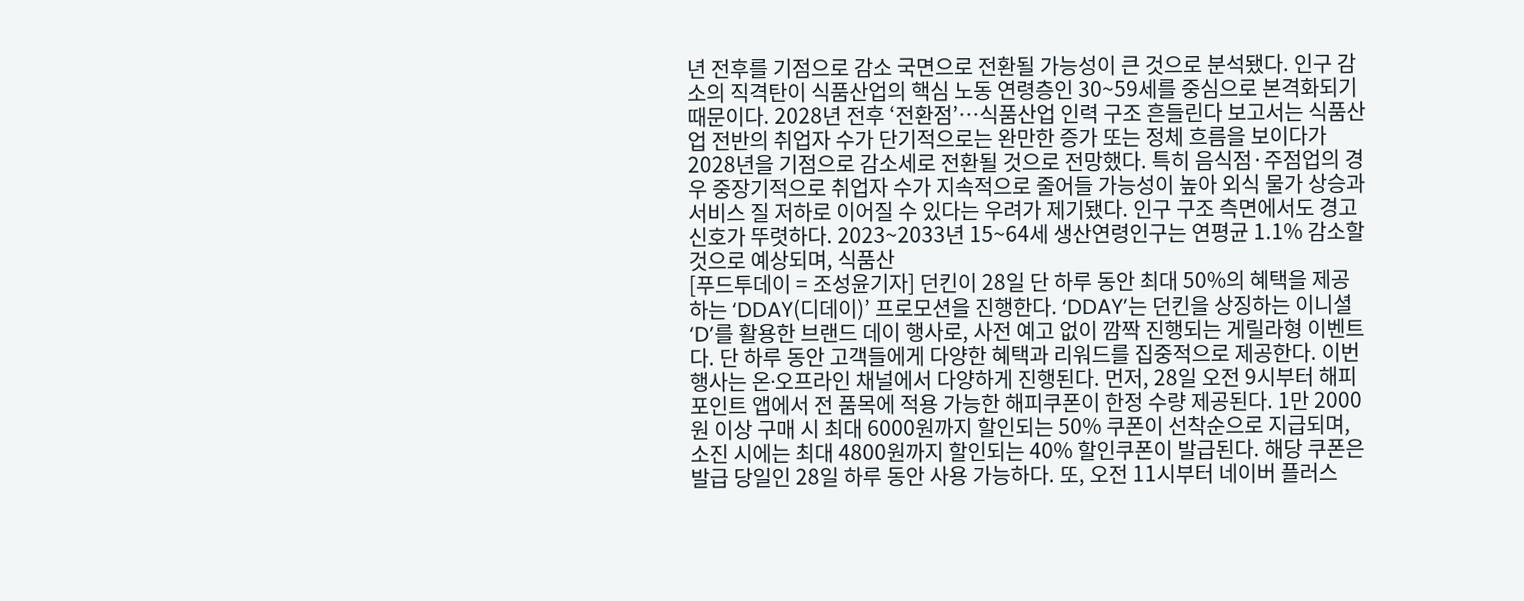년 전후를 기점으로 감소 국면으로 전환될 가능성이 큰 것으로 분석됐다. 인구 감소의 직격탄이 식품산업의 핵심 노동 연령층인 30~59세를 중심으로 본격화되기 때문이다. 2028년 전후 ‘전환점’…식품산업 인력 구조 흔들린다 보고서는 식품산업 전반의 취업자 수가 단기적으로는 완만한 증가 또는 정체 흐름을 보이다가 2028년을 기점으로 감소세로 전환될 것으로 전망했다. 특히 음식점·주점업의 경우 중장기적으로 취업자 수가 지속적으로 줄어들 가능성이 높아 외식 물가 상승과 서비스 질 저하로 이어질 수 있다는 우려가 제기됐다. 인구 구조 측면에서도 경고 신호가 뚜렷하다. 2023~2033년 15~64세 생산연령인구는 연평균 1.1% 감소할 것으로 예상되며, 식품산
[푸드투데이 = 조성윤기자] 던킨이 28일 단 하루 동안 최대 50%의 혜택을 제공하는 ‘DDAY(디데이)’ 프로모션을 진행한다. ‘DDAY’는 던킨을 상징하는 이니셜 ‘D’를 활용한 브랜드 데이 행사로, 사전 예고 없이 깜짝 진행되는 게릴라형 이벤트다. 단 하루 동안 고객들에게 다양한 혜택과 리워드를 집중적으로 제공한다. 이번 행사는 온∙오프라인 채널에서 다양하게 진행된다. 먼저, 28일 오전 9시부터 해피포인트 앱에서 전 품목에 적용 가능한 해피쿠폰이 한정 수량 제공된다. 1만 2000원 이상 구매 시 최대 6000원까지 할인되는 50% 쿠폰이 선착순으로 지급되며, 소진 시에는 최대 4800원까지 할인되는 40% 할인쿠폰이 발급된다. 해당 쿠폰은 발급 당일인 28일 하루 동안 사용 가능하다. 또, 오전 11시부터 네이버 플러스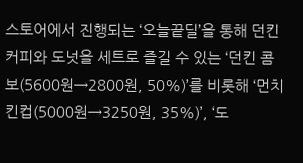스토어에서 진행되는 ‘오늘끝딜’을 통해 던킨 커피와 도넛을 세트로 즐길 수 있는 ‘던킨 콤보(5600원→2800원, 50%)’를 비롯해 ‘먼치킨컵(5000원→3250원, 35%)’, ‘도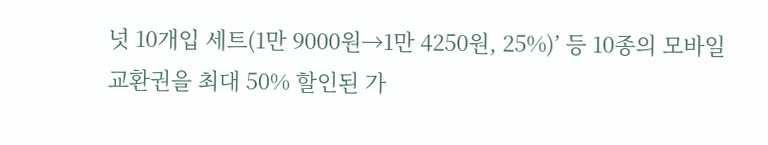넛 10개입 세트(1만 9000원→1만 4250원, 25%)’ 등 10종의 모바일 교환권을 최대 50% 할인된 가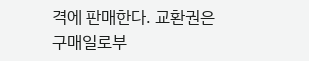격에 판매한다. 교환권은 구매일로부